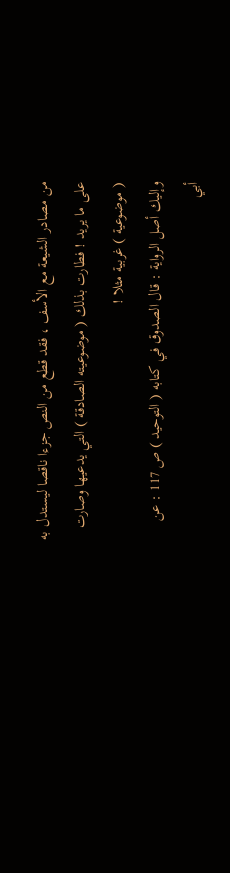من مصادر الشيعة مع الأسف ، فقد قطع من النص جزءا ناقصا ليستدل به
على ما يريد ! فطارت بذلك ( موضوعيته الصادقة ) التي يدعيها وصارت
( موضوعية ) غربية مثلا !
وإليك أصل الرواية : قال الصدوق في كتابه ( التوحيد ) ص 117 : عن
أبي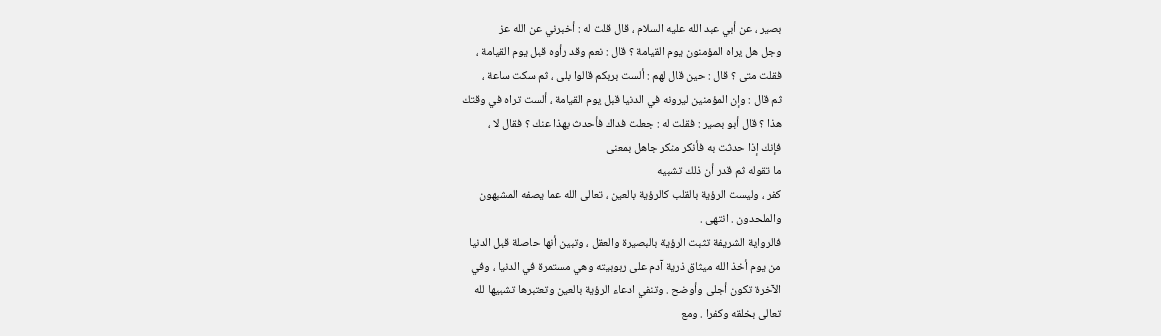بصير ، عن أبي عبد الله عليه السلام ، قال قلت له : أخبرني عن الله عز
وجل هل يراه المؤمنون يوم القيامة ؟ قال : نعم وقد رأوه قبل يوم القيامة ،
فقلت متى ؟ قال : حين قال لهم : ألست بربكم قالوا بلى ، ثم سكت ساعة ،
ثم قال : وإن المؤمنين ليرونه في الدنيا قبل يوم القيامة ، ألست تراه في وقتك
هذا ؟ قال أبو بصير : فقلت له : جعلت فداك فأحدث بهذا عنك ؟ فقال لا ،
فإنك إذا حدثت به فأنكر منكر جاهل بمعنى
ما تقوله ثم قدر أن ذلك تشبيه
كفر ، وليست الرؤية بالقلب كالرؤية بالعين ، تعالى الله عما يصفه المشبهون
والملحدون . انتهى .
فالرواية الشريفة تثبت الرؤية بالبصيرة والعقل ، وتبين أنها حاصلة قبل الدنيا
من يوم أخذ الله ميثاق ذرية آدم على ربوبيته وهي مستمرة في الدنيا ، وفي
الآخرة تكون أجلى وأوضح . وتنفي ادعاء الرؤية بالعين وتعتبرها تشبيها لله
تعالى بخلقه وكفرا . ومع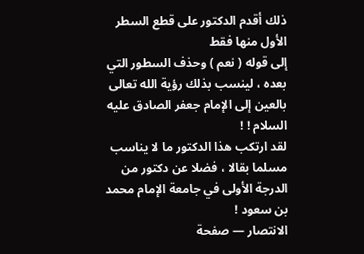ذلك أقدم الدكتور على قطع السطر الأول منها فقط
إلى قوله ( نعم ) وحذف السطور التي بعده ، لينسب بذلك رؤية الله تعالى
بالعين إلى الإمام جعفر الصادق عليه السلام ! !
لقد ارتكب هذا الدكتور ما لا يناسب مسلما بقالا ، فضلا عن دكتور من
الدرجة الأولى في جامعة الإمام محمد بن سعود !
الانتصار — صفحة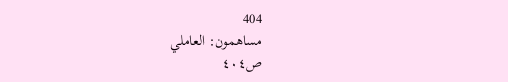404
مساهمون: العاملي
ص٤٠٤